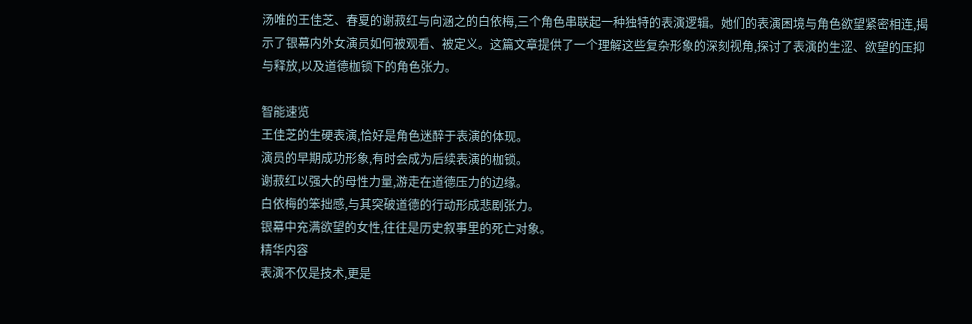汤唯的王佳芝、春夏的谢菽红与向涵之的白依梅,三个角色串联起一种独特的表演逻辑。她们的表演困境与角色欲望紧密相连,揭示了银幕内外女演员如何被观看、被定义。这篇文章提供了一个理解这些复杂形象的深刻视角,探讨了表演的生涩、欲望的压抑与释放,以及道德枷锁下的角色张力。

智能速览
王佳芝的生硬表演,恰好是角色迷醉于表演的体现。
演员的早期成功形象,有时会成为后续表演的枷锁。
谢菽红以强大的母性力量,游走在道德压力的边缘。
白依梅的笨拙感,与其突破道德的行动形成悲剧张力。
银幕中充满欲望的女性,往往是历史叙事里的死亡对象。
精华内容
表演不仅是技术,更是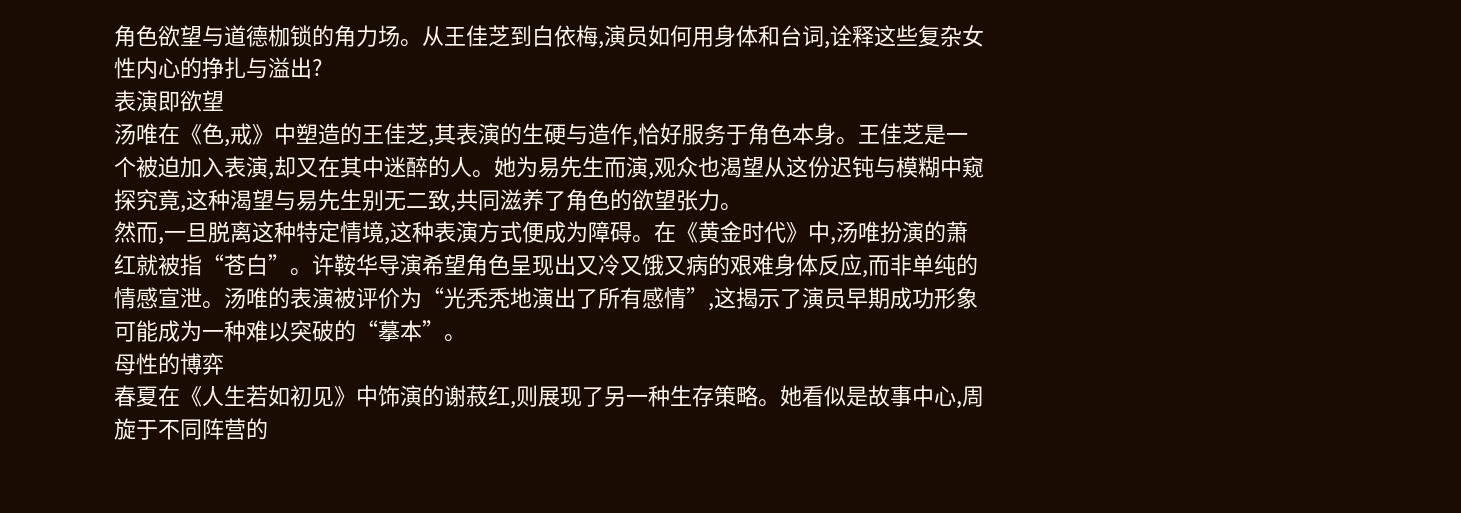角色欲望与道德枷锁的角力场。从王佳芝到白依梅,演员如何用身体和台词,诠释这些复杂女性内心的挣扎与溢出?
表演即欲望
汤唯在《色,戒》中塑造的王佳芝,其表演的生硬与造作,恰好服务于角色本身。王佳芝是一个被迫加入表演,却又在其中迷醉的人。她为易先生而演,观众也渴望从这份迟钝与模糊中窥探究竟,这种渴望与易先生别无二致,共同滋养了角色的欲望张力。
然而,一旦脱离这种特定情境,这种表演方式便成为障碍。在《黄金时代》中,汤唯扮演的萧红就被指“苍白”。许鞍华导演希望角色呈现出又冷又饿又病的艰难身体反应,而非单纯的情感宣泄。汤唯的表演被评价为“光秃秃地演出了所有感情”,这揭示了演员早期成功形象可能成为一种难以突破的“摹本”。
母性的博弈
春夏在《人生若如初见》中饰演的谢菽红,则展现了另一种生存策略。她看似是故事中心,周旋于不同阵营的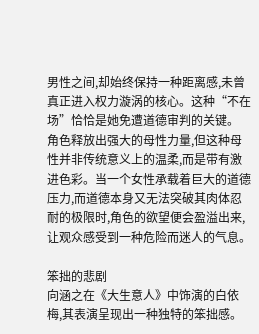男性之间,却始终保持一种距离感,未曾真正进入权力漩涡的核心。这种“不在场”恰恰是她免遭道德审判的关键。
角色释放出强大的母性力量,但这种母性并非传统意义上的温柔,而是带有激进色彩。当一个女性承载着巨大的道德压力,而道德本身又无法突破其肉体忍耐的极限时,角色的欲望便会盈溢出来,让观众感受到一种危险而迷人的气息。

笨拙的悲剧
向涵之在《大生意人》中饰演的白依梅,其表演呈现出一种独特的笨拙感。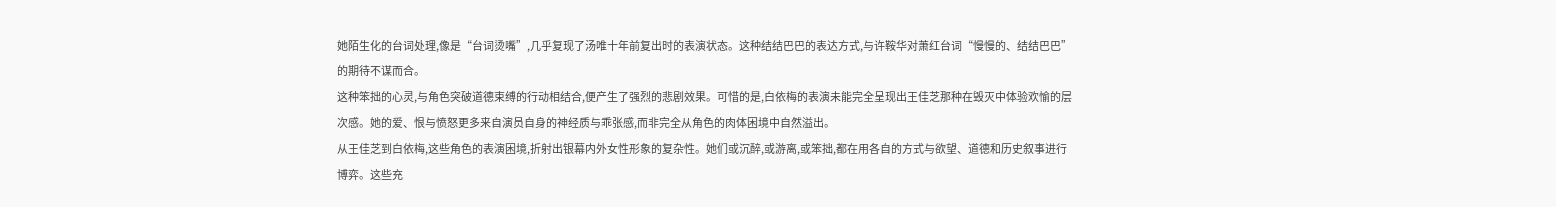她陌生化的台词处理,像是“台词烫嘴”,几乎复现了汤唯十年前复出时的表演状态。这种结结巴巴的表达方式,与许鞍华对萧红台词“慢慢的、结结巴巴”的期待不谋而合。
这种笨拙的心灵,与角色突破道德束缚的行动相结合,便产生了强烈的悲剧效果。可惜的是,白依梅的表演未能完全呈现出王佳芝那种在毁灭中体验欢愉的层次感。她的爱、恨与愤怒更多来自演员自身的神经质与乖张感,而非完全从角色的肉体困境中自然溢出。
从王佳芝到白依梅,这些角色的表演困境,折射出银幕内外女性形象的复杂性。她们或沉醉,或游离,或笨拙,都在用各自的方式与欲望、道德和历史叙事进行博弈。这些充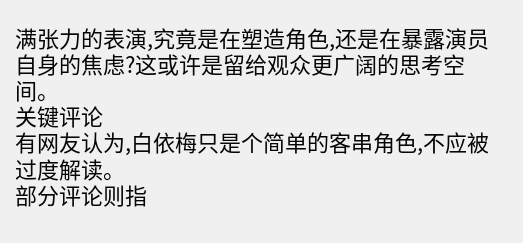满张力的表演,究竟是在塑造角色,还是在暴露演员自身的焦虑?这或许是留给观众更广阔的思考空间。
关键评论
有网友认为,白依梅只是个简单的客串角色,不应被过度解读。
部分评论则指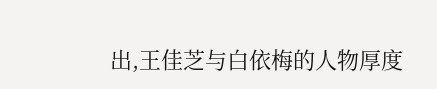出,王佳芝与白依梅的人物厚度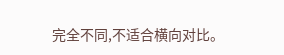完全不同,不适合横向对比。